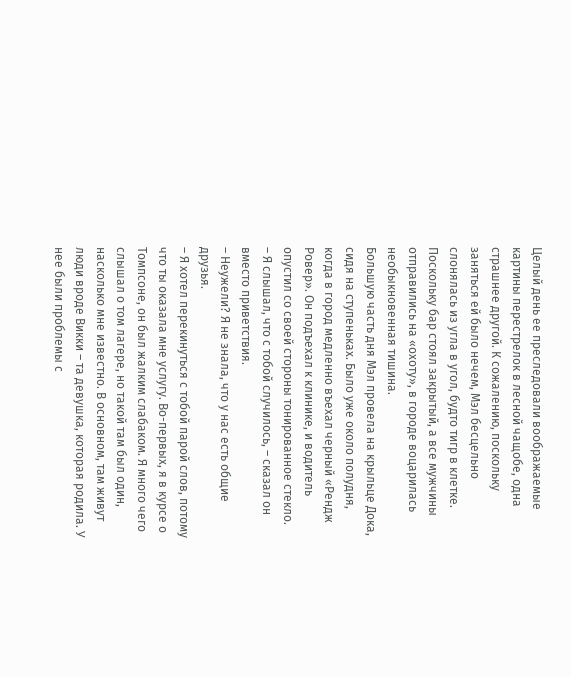Целый день ее преследовали воображаемые картины перестрелок в лесной чащобе, одна страшнее другой. К сожалению, поскольку заняться ей было нечем, Мэл бесцельно слонялась из угла в угол, будто тигр в клетке. Поскольку бар стоял закрытый, а все мужчины отправились на «охоту», в городе воцарилась необыкновенная тишина.
Большую часть дня Мэл провела на крыльце Дока, сидя на ступеньках. Было уже около полудня, когда в город медленно въехал черный «Рендж Ровер». Он подъехал к клинике, и водитель опустил со своей стороны тонированное стекло.
– Я слышал, что с тобой случилось, – сказал он вместо приветствия.
– Неужели? Я не знала, что у нас есть общие друзья.
– Я хотел перекинуться с тобой парой слов, потому что ты оказала мне услугу. Во-первых, я в курсе о Томпсоне, он был жалким слабаком. Я много чего слышал о том лагере, но такой там был один, насколько мне известно. В основном, там живут люди вроде Викки – та девушка, которая родила. У нее были проблемы с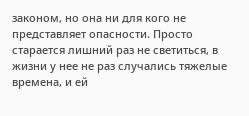законом, но она ни для кого не представляет опасности. Просто старается лишний раз не светиться, в жизни у нее не раз случались тяжелые времена, и ей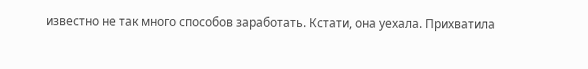известно не так много способов заработать. Кстати, она уехала. Прихватила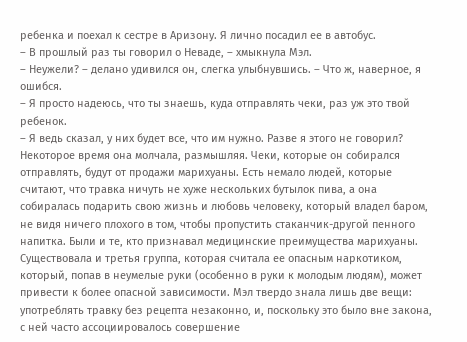ребенка и поехал к сестре в Аризону. Я лично посадил ее в автобус.
– В прошлый раз ты говорил о Неваде, – хмыкнула Мэл.
– Неужели? – делано удивился он, слегка улыбнувшись. – Что ж, наверное, я ошибся.
– Я просто надеюсь, что ты знаешь, куда отправлять чеки, раз уж это твой ребенок.
– Я ведь сказал, у них будет все, что им нужно. Разве я этого не говорил?
Некоторое время она молчала, размышляя. Чеки, которые он собирался отправлять, будут от продажи марихуаны. Есть немало людей, которые считают, что травка ничуть не хуже нескольких бутылок пива, а она собиралась подарить свою жизнь и любовь человеку, который владел баром, не видя ничего плохого в том, чтобы пропустить стаканчик-другой пенного напитка. Были и те, кто признавал медицинские преимущества марихуаны. Существовала и третья группа, которая считала ее опасным наркотиком, который, попав в неумелые руки (особенно в руки к молодым людям), может привести к более опасной зависимости. Мэл твердо знала лишь две вещи: употреблять травку без рецепта незаконно, и, поскольку это было вне закона, с ней часто ассоциировалось совершение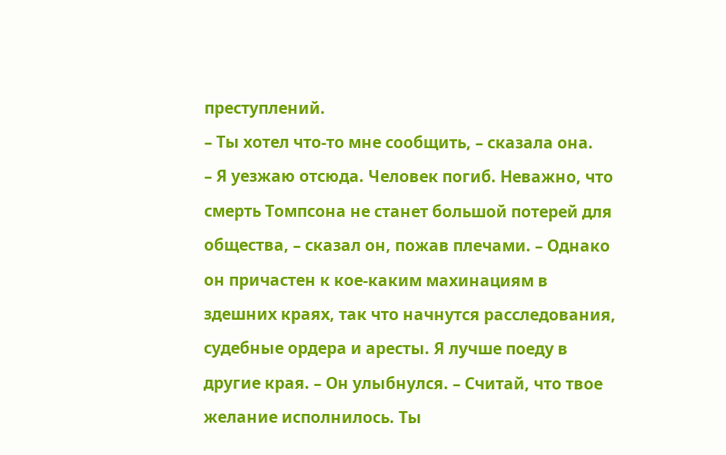преступлений.
– Ты хотел что-то мне сообщить, – сказала она.
– Я уезжаю отсюда. Человек погиб. Неважно, что смерть Томпсона не станет большой потерей для общества, – сказал он, пожав плечами. – Однако он причастен к кое-каким махинациям в здешних краях, так что начнутся расследования, судебные ордера и аресты. Я лучше поеду в другие края. – Он улыбнулся. – Считай, что твое желание исполнилось. Ты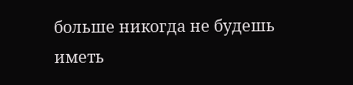больше никогда не будешь иметь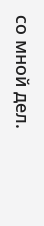со мной дел.